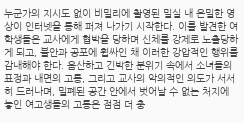누군가의 지시도 없이 비밀리에 촬영된 밀실 내 은밀한 영상이 인터넷을 통해 퍼져 나가기 시작한다. 이를 발견한 여학생들은 교사에게 협박을 당하며 신체를 강제로 노출당하게 되고, 불안과 공포에 휩싸인 채 이러한 강압적인 행위를 감내해야 한다. 음산하고 긴박한 분위기 속에서 소녀들의 표정과 내면의 고통, 그리고 교사의 악의적인 의도가 서서히 드러나며, 밀폐된 공간 안에서 벗어날 수 없는 처지에 놓인 여고생들의 고통은 점점 더 충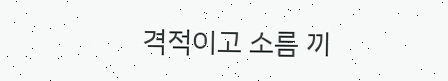격적이고 소름 끼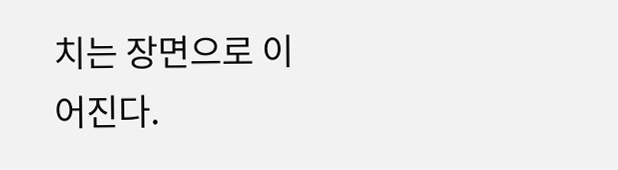치는 장면으로 이어진다.